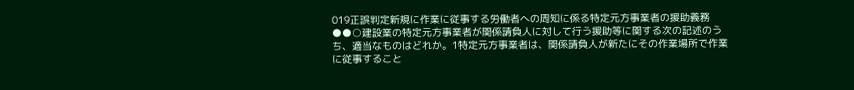019正誤判定新規に作業に従事する労働者への周知に係る特定元方事業者の援助義務●●○建設業の特定元方事業者が関係請負人に対して行う援助等に関する次の記述のうち、適当なものはどれか。1特定元方事業者は、関係請負人が新たにその作業場所で作業に従事すること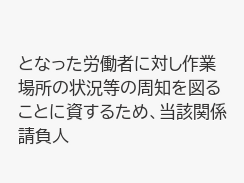となった労働者に対し作業場所の状況等の周知を図ることに資するため、当該関係請負人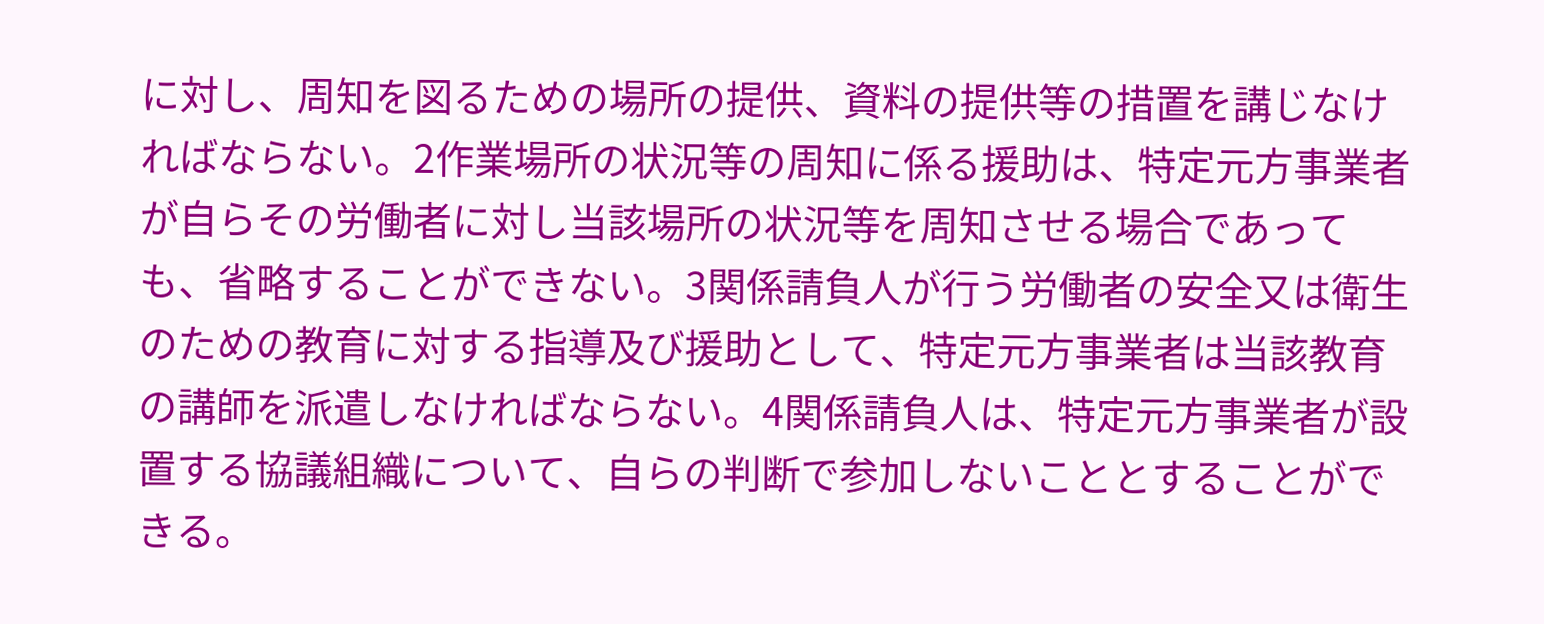に対し、周知を図るための場所の提供、資料の提供等の措置を講じなければならない。2作業場所の状況等の周知に係る援助は、特定元方事業者が自らその労働者に対し当該場所の状況等を周知させる場合であっても、省略することができない。3関係請負人が行う労働者の安全又は衛生のための教育に対する指導及び援助として、特定元方事業者は当該教育の講師を派遣しなければならない。4関係請負人は、特定元方事業者が設置する協議組織について、自らの判断で参加しないこととすることができる。